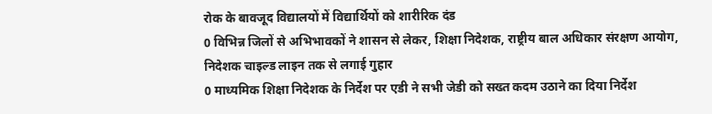रोक के बावजूद विद्यालयों में विद्यार्थियों को शारीरिक दंड
0 विभिन्न जिलों से अभिभावकों ने शासन से लेकर, शिक्षा निदेशक, राष्ट्रीय बाल अधिकार संरक्षण आयोग, निदेशक चाइल्ड लाइन तक से लगाई गुहार
0 माध्यमिक शिक्षा निदेशक के निर्देश पर एडी ने सभी जेडी को सख्त कदम उठाने का दिया निर्देश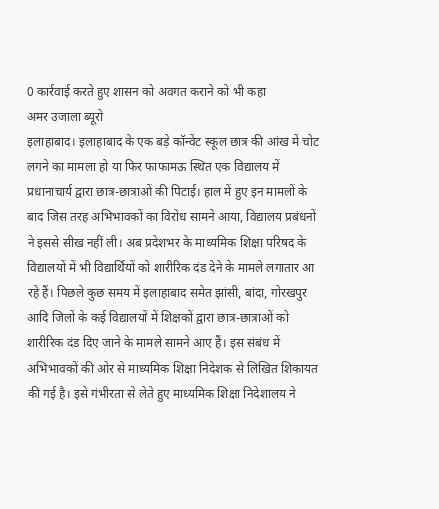0 कार्रवाई करते हुए शासन को अवगत कराने को भी कहा
अमर उजाला ब्यूरो
इलाहाबाद। इलाहाबाद के एक बड़े कॉन्वेंट स्कूल छात्र की आंख में चोट लगने का मामला हो या फिर फाफामऊ स्थित एक विद्यालय में प्रधानाचार्य द्वारा छात्र-छात्राओं की पिटाई। हाल में हुए इन मामलों के बाद जिस तरह अभिभावकों का विरोध सामने आया, विद्यालय प्रबंधनों ने इससे सीख नहीं ली। अब प्रदेशभर के माध्यमिक शिक्षा परिषद के विद्यालयों में भी विद्यार्थियों को शारीरिक दंड देने के मामले लगातार आ रहे हैं। पिछले कुछ समय में इलाहाबाद समेत झांसी, बांदा, गोरखपुर आदि जिलों के कई विद्यालयों में शिक्षकों द्वारा छात्र-छात्राओं को शारीरिक दंड दिए जाने के मामले सामने आए हैं। इस संबंध में अभिभावकों की ओर से माध्यमिक शिक्षा निदेशक से लिखित शिकायत की गई है। इसे गंभीरता से लेते हुए माध्यमिक शिक्षा निदेशालय ने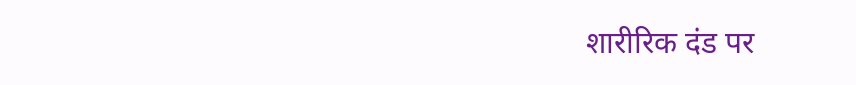शारीरिक दंड पर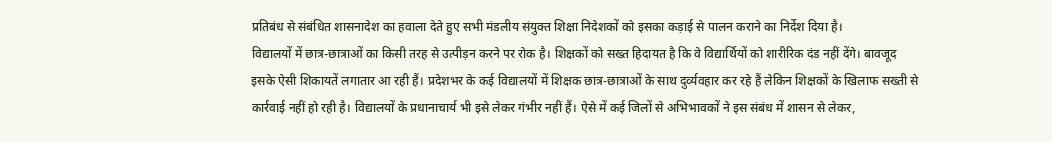प्रतिबंध से संबंधित शासनादेश का हवाला देते हुए सभी मंडलीय संयुक्त शिक्षा निदेशकों को इसका कड़ाई से पालन कराने का निर्देश दिया है।
विद्यालयों में छात्र-छात्राओं का किसी तरह से उत्पीड़न करने पर रोक है। शिक्षकों को सख्त हिदायत है कि वे विद्यार्थियों को शारीरिक दंड नहीं देंगे। बावजूद इसके ऐसी शिकायतें लगातार आ रही हैं। प्रदेशभर के कई विद्यालयों में शिक्षक छात्र-छात्राओं के साथ दुर्व्यवहार कर रहे हैं लेकिन शिक्षकों के खिलाफ सख्ती से कार्रवाई नहीं हो रही है। विद्यालयों के प्रधानाचार्य भी इसे लेकर गंभीर नहीं हैं। ऐसे में कई जिलों से अभिभावकों ने इस संबंध में शासन से लेकर,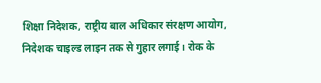शिक्षा निदेशक, राष्ट्रीय बाल अधिकार संरक्षण आयोग, निदेशक चाइल्ड लाइन तक से गुहार लगाई। रोक के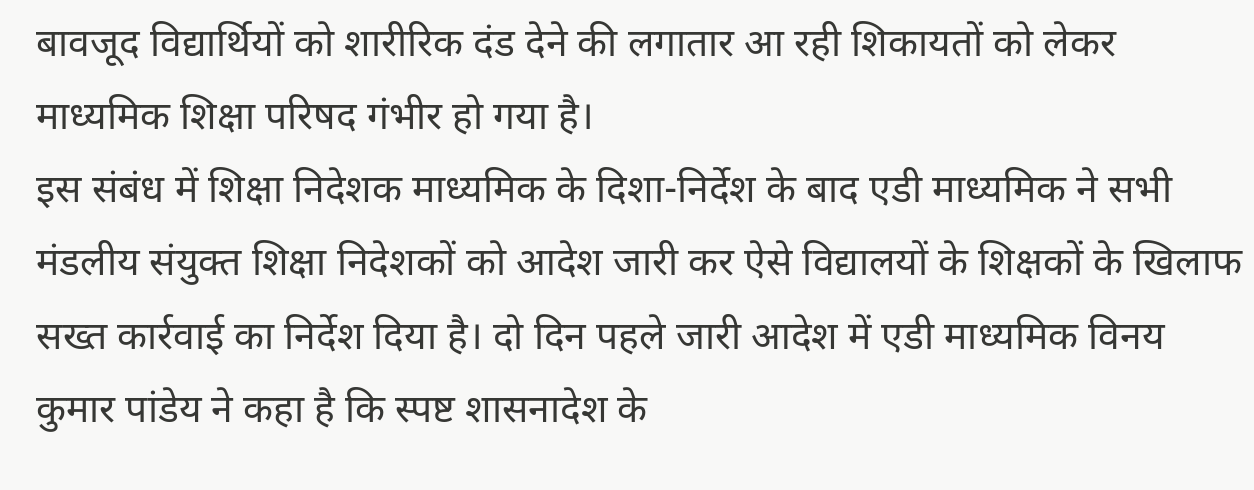बावजूद विद्यार्थियों को शारीरिक दंड देने की लगातार आ रही शिकायतों को लेकर माध्यमिक शिक्षा परिषद गंभीर हो गया है।
इस संबंध में शिक्षा निदेशक माध्यमिक के दिशा-निर्देश के बाद एडी माध्यमिक ने सभी मंडलीय संयुक्त शिक्षा निदेशकों को आदेश जारी कर ऐसे विद्यालयों के शिक्षकों के खिलाफ सख्त कार्रवाई का निर्देश दिया है। दो दिन पहले जारी आदेश में एडी माध्यमिक विनय कुमार पांडेय ने कहा है कि स्पष्ट शासनादेश के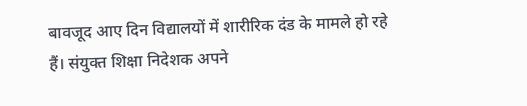बावजूद आए दिन विद्यालयों में शारीरिक दंड के मामले हो रहे हैं। संयुक्त शिक्षा निदेशक अपने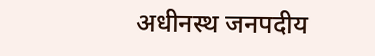अधीनस्थ जनपदीय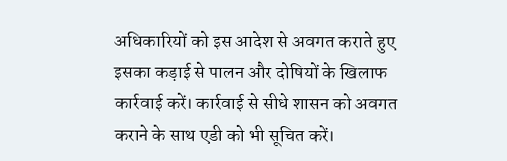अधिकारियों को इस आदेश से अवगत कराते हुए इसका कड़ाई से पालन और दोषियों के खिलाफ कार्रवाई करें। कार्रवाई से सीधे शासन को अवगत कराने के साथ एडी को भी सूचित करें।